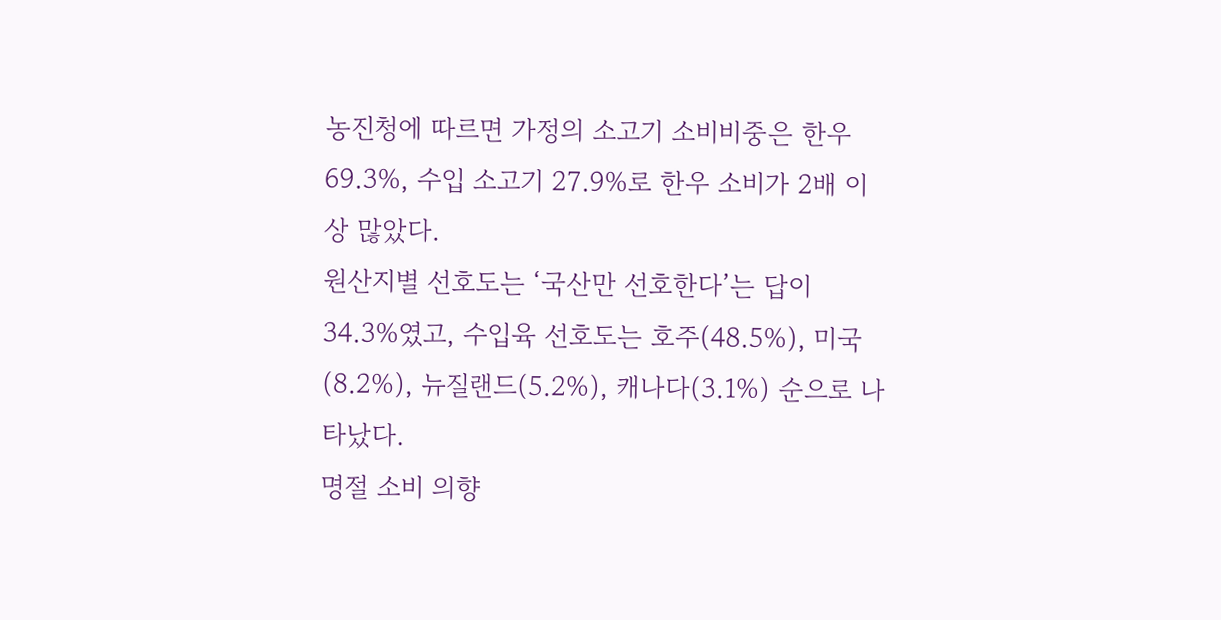농진청에 따르면 가정의 소고기 소비비중은 한우 69.3%, 수입 소고기 27.9%로 한우 소비가 2배 이상 많았다.
원산지별 선호도는 ‘국산만 선호한다’는 답이 34.3%였고, 수입육 선호도는 호주(48.5%), 미국(8.2%), 뉴질랜드(5.2%), 캐나다(3.1%) 순으로 나타났다.
명절 소비 의향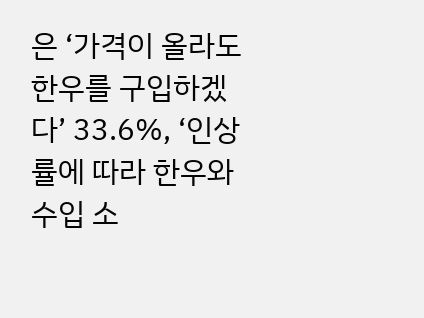은 ‘가격이 올라도 한우를 구입하겠다’ 33.6%, ‘인상률에 따라 한우와 수입 소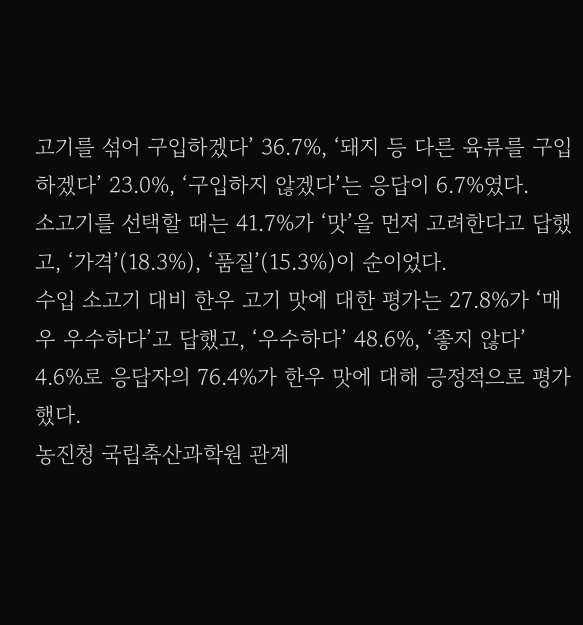고기를 섞어 구입하겠다’ 36.7%, ‘돼지 등 다른 육류를 구입하겠다’ 23.0%, ‘구입하지 않겠다’는 응답이 6.7%였다.
소고기를 선택할 때는 41.7%가 ‘맛’을 먼저 고려한다고 답했고, ‘가격’(18.3%), ‘품질’(15.3%)이 순이었다.
수입 소고기 대비 한우 고기 맛에 대한 평가는 27.8%가 ‘매우 우수하다’고 답했고, ‘우수하다’ 48.6%, ‘좋지 않다’ 4.6%로 응답자의 76.4%가 한우 맛에 대해 긍정적으로 평가했다.
농진청 국립축산과학원 관계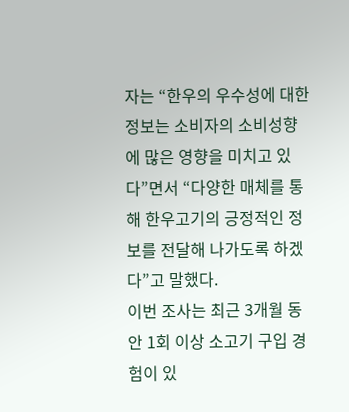자는 “한우의 우수성에 대한 정보는 소비자의 소비성향에 많은 영향을 미치고 있다”면서 “다양한 매체를 통해 한우고기의 긍정적인 정보를 전달해 나가도록 하겠다”고 말했다.
이번 조사는 최근 3개월 동안 1회 이상 소고기 구입 경험이 있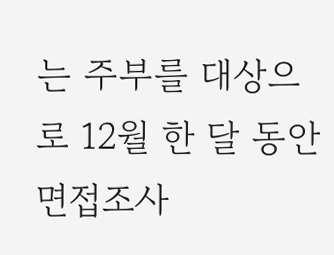는 주부를 대상으로 12월 한 달 동안 면접조사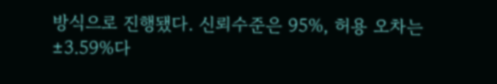방식으로 진행됐다. 신뢰수준은 95%, 허용 오차는 ±3.59%다